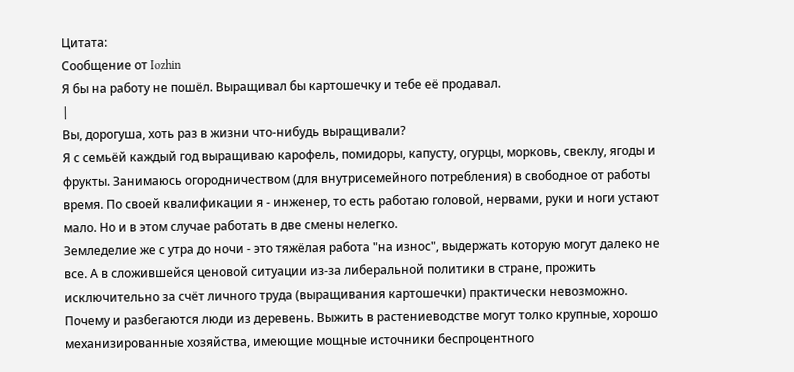Цитата:
Сообщение от Iozhin
Я бы на работу не пошёл. Выращивал бы картошечку и тебе её продавал.
|
Вы, дорогуша, хоть раз в жизни что-нибудь выращивали?
Я с семьёй каждый год выращиваю карофель, помидоры, капусту, огурцы, морковь, свеклу, ягоды и фрукты. Занимаюсь огородничеством (для внутрисемейного потребления) в свободное от работы время. По своей квалификации я - инженер, то есть работаю головой, нервами, руки и ноги устают мало. Но и в этом случае работать в две смены нелегко.
Земледелие же с утра до ночи - это тяжёлая работа "на износ", выдержать которую могут далеко не все. А в сложившейся ценовой ситуации из-за либеральной политики в стране, прожить исключительно за счёт личного труда (выращивания картошечки) практически невозможно. Почему и разбегаются люди из деревень. Выжить в растениеводстве могут толко крупные, хорошо механизированные хозяйства, имеющие мощные источники беспроцентного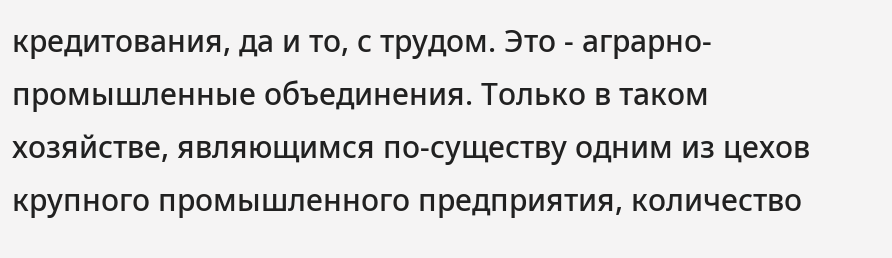кредитования, да и то, с трудом. Это - аграрно-промышленные объединения. Только в таком хозяйстве, являющимся по-существу одним из цехов крупного промышленного предприятия, количество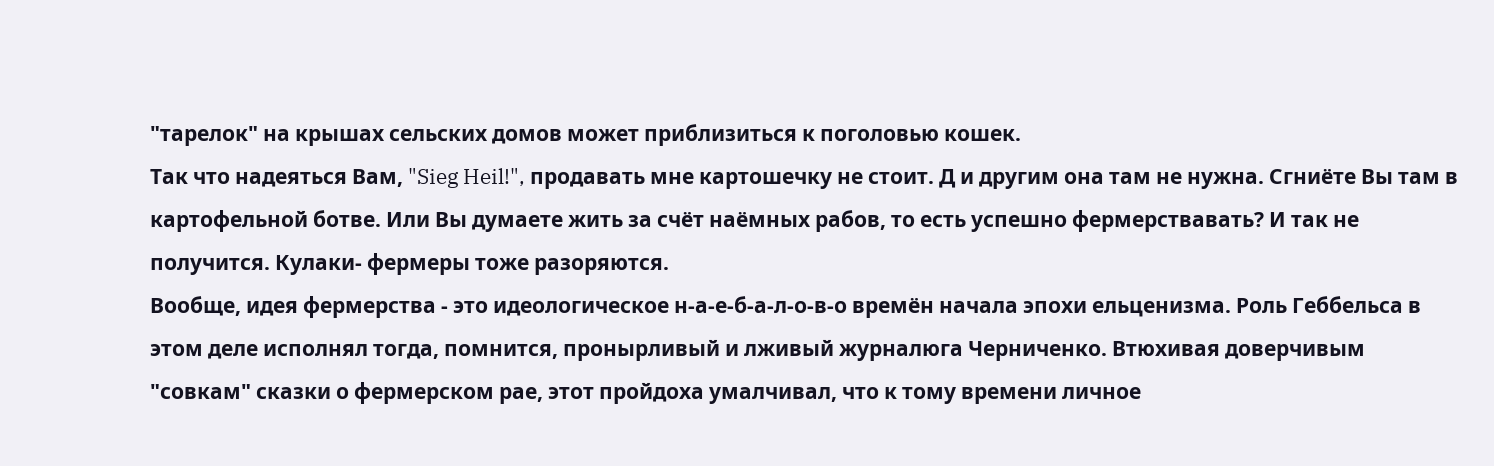"тарелок" на крышах сельских домов может приблизиться к поголовью кошек.
Так что надеяться Вам, "Sieg Heil!", продавать мне картошечку не стоит. Д и другим она там не нужна. Сгниёте Вы там в картофельной ботве. Или Вы думаете жить за счёт наёмных рабов, то есть успешно фермерствавать? И так не получится. Кулаки- фермеры тоже разоряются.
Вообще, идея фермерства - это идеологическое н-а-е-б-а-л-о-в-о времён начала эпохи ельценизма. Роль Геббельса в этом деле исполнял тогда, помнится, пронырливый и лживый журналюга Черниченко. Втюхивая доверчивым "совкам" сказки о фермерском рае, этот пройдоха умалчивал, что к тому времени личное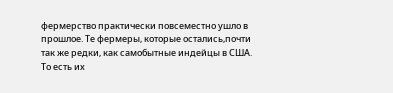фермерство практически повсеместно ушло в прошлое. Те фермеры, которые остались,почти так же редки, как самобытные индейцы в США. То есть их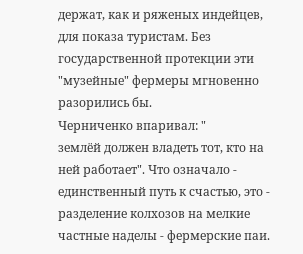держат, как и ряженых индейцев, для показа туристам. Без государственной протекции эти "музейные" фермеры мгновенно разорились бы.
Черниченко впаривал: "
землёй должен владеть тот, кто на ней работает". Что означало - единственный путь к счастью, это - разделение колхозов на мелкие частные наделы - фермерские паи.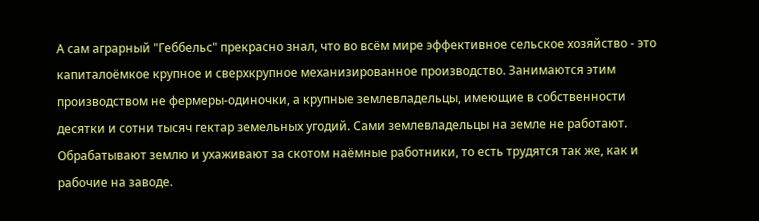А сам аграрный "Геббельс" прекрасно знал, что во всём мире эффективное сельское хозяйство - это капиталоёмкое крупное и сверхкрупное механизированное производство. Занимаются этим производством не фермеры-одиночки, а крупные землевладельцы, имеющие в собственности десятки и сотни тысяч гектар земельных угодий. Сами землевладельцы на земле не работают. Обрабатывают землю и ухаживают за скотом наёмные работники, то есть трудятся так же, как и рабочие на заводе.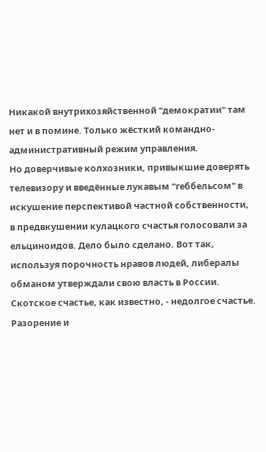Никакой внутрихозяйственной "демократии" там нет и в помине. Только жёсткий командно-административный режим управления.
Но доверчивые колхозники, привыкшие доверять телевизору и введённые лукавым "геббельсом" в искушение перспективой частной собственности,
в предвкушении кулацкого счастья голосовали за ельциноидов. Дело было сделано. Вот так, используя порочность нравов людей, либералы обманом утверждали свою власть в России. Скотское счастье, как известно, - недолгое счастье. Разорение и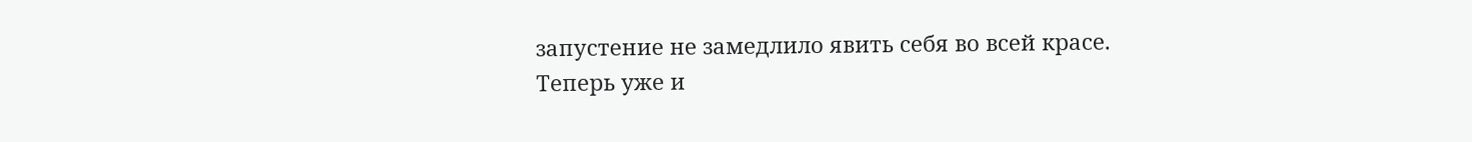запустение не замедлило явить себя во всей красе.
Теперь уже и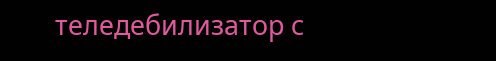теледебилизатор с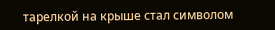тарелкой на крыше стал символом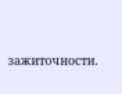зажиточности.